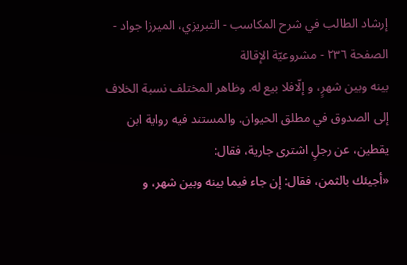إرشاد الطالب في شرح المكاسب - التبريزي، الميرزا جواد - الصفحة ٢٣٦ - مشروعيّة الإقالة
بينه وبين شهرٍ، و إلّافلا بيع له. وظاهر المختلف نسبة الخلاف إلى الصدوق في مطلق الحيوان. والمستند فيه رواية ابن يقطين، عن رجلٍ اشترى جارية، فقال:
«أجيئك بالثمن، فقال: إن جاء فيما بينه وبين شهر، و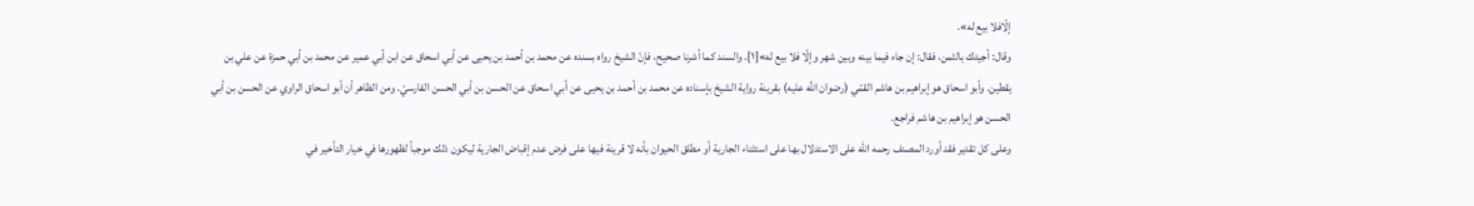إلّافلا بيع له».
وقال: أجيئك بالثمن، فقال: إن جاء فيما بينه وبين شهر وإلّا فلا بيع له»[١]. والسند كما أشرنا صحيح، فإنّ الشيخ رواه بسنده عن محمد بن أحمد بن يحيى عن أبي اسحاق عن ابن أبي عمير عن محمد بن أبي حمزة عن علي بن يقطين. وأبو اسحاق هو إبراهيم بن هاشم القمّي (رضوان اللَّه عليه) بقرينة رواية الشيخ بإسناده عن محمد بن أحمد بن يحيى عن أبي اسحاق عن الحسن بن أبي الحسن الفارسيّ. ومن الظاهر أن أبو اسحاق الراوي عن الحسن بن أبي الحسن هو إبراهيم بن هاشم فراجع.
وعلى كل تقدير فقد أورد المصنف رحمه الله على الاستدلال بها على استثناء الجارية أو مطلق الحيوان بأنه لا قرينة فيها على فرض عدم إقباض الجارية ليكون ذلك موجباً لظهورها في خيار التأخير في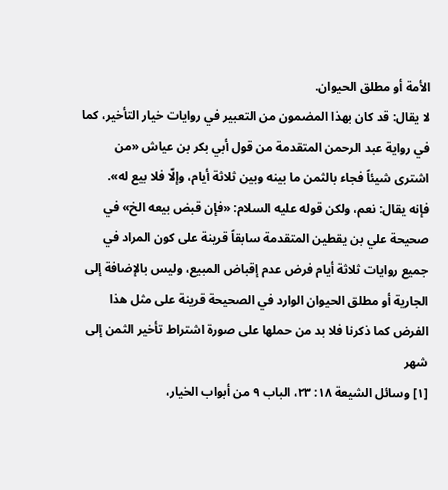الأمة أو مطلق الحيوان.
لا يقال: قد كان بهذا المضمون من التعبير في روايات خيار التأخير، كما في رواية عبد الرحمن المتقدمة من قول أبي بكر بن عياش «من اشترى شيئاً فجاء بالثمن ما بينه وبين ثلاثة أيام، وإلّا فلا بيع له».
فإنه يقال: نعم، ولكن قوله عليه السلام: «فإن قبض بيعه الخ» في صحيحة علي بن يقطين المتقدمة سابقاً قرينة على كون المراد في جميع روايات ثلاثة أيام فرض عدم إقباض المبيع، وليس بالإضافة إلى الجارية أو مطلق الحيوان الوارد في الصحيحة قرينة على مثل هذا الفرض كما ذكرنا فلا بد من حملها على صورة اشتراط تأخير الثمن إلى شهر
[١] وسائل الشيعة ١٨: ٢٣، الباب ٩ من أبواب الخيار،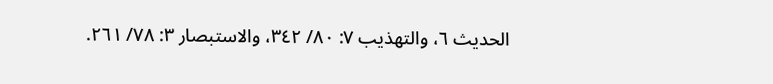الحديث ٦، والتهذيب ٧: ٨٠/ ٣٤٢، والاستبصار ٣: ٧٨/ ٢٦١.